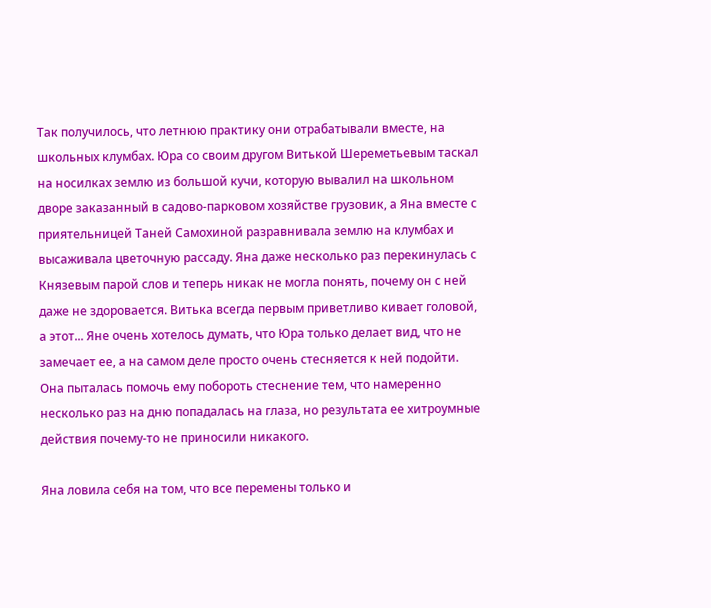Так получилось, что летнюю практику они отрабатывали вместе, на школьных клумбах. Юра со своим другом Витькой Шереметьевым таскал на носилках землю из большой кучи, которую вывалил на школьном дворе заказанный в садово-парковом хозяйстве грузовик, а Яна вместе с приятельницей Таней Самохиной разравнивала землю на клумбах и высаживала цветочную рассаду. Яна даже несколько раз перекинулась с Князевым парой слов и теперь никак не могла понять, почему он с ней даже не здоровается. Витька всегда первым приветливо кивает головой, а этот... Яне очень хотелось думать, что Юра только делает вид, что не замечает ее, а на самом деле просто очень стесняется к ней подойти. Она пыталась помочь ему побороть стеснение тем, что намеренно несколько раз на дню попадалась на глаза, но результата ее хитроумные действия почему-то не приносили никакого.

Яна ловила себя на том, что все перемены только и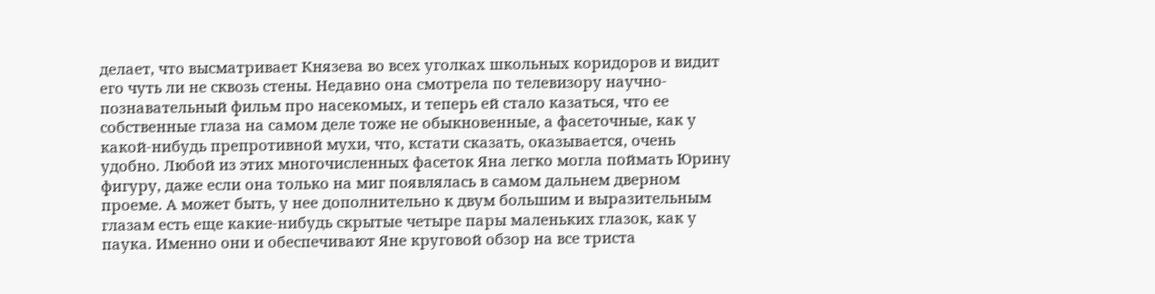делает, что высматривает Князева во всех уголках школьных коридоров и видит его чуть ли не сквозь стены. Недавно она смотрела по телевизору научно-познавательный фильм про насекомых, и теперь ей стало казаться, что ее собственные глаза на самом деле тоже не обыкновенные, а фасеточные, как у какой-нибудь препротивной мухи, что, кстати сказать, оказывается, очень удобно. Любой из этих многочисленных фасеток Яна легко могла поймать Юрину фигуру, даже если она только на миг появлялась в самом дальнем дверном проеме. А может быть, у нее дополнительно к двум большим и выразительным глазам есть еще какие-нибудь скрытые четыре пары маленьких глазок, как у паука. Именно они и обеспечивают Яне круговой обзор на все триста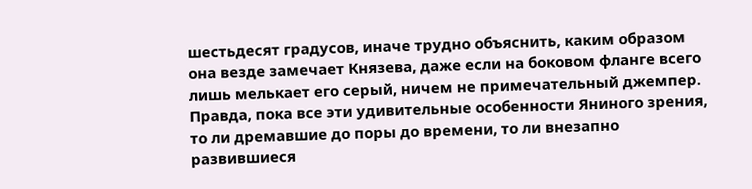шестьдесят градусов, иначе трудно объяснить, каким образом она везде замечает Князева, даже если на боковом фланге всего лишь мелькает его серый, ничем не примечательный джемпер. Правда, пока все эти удивительные особенности Яниного зрения, то ли дремавшие до поры до времени, то ли внезапно развившиеся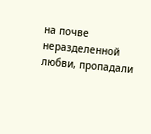на почве неразделенной любви, пропадали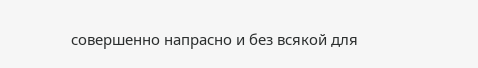совершенно напрасно и без всякой для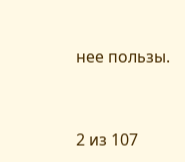нее пользы.



2 из 107